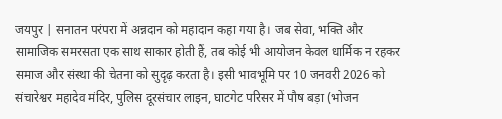जयपुर | सनातन परंपरा में अन्नदान को महादान कहा गया है। जब सेवा, भक्ति और सामाजिक समरसता एक साथ साकार होती हैं, तब कोई भी आयोजन केवल धार्मिक न रहकर समाज और संस्था की चेतना को सुदृढ़ करता है। इसी भावभूमि पर 10 जनवरी 2026 को संचारेश्वर महादेव मंदिर, पुलिस दूरसंचार लाइन, घाटगेट परिसर में पौष बड़ा (भोजन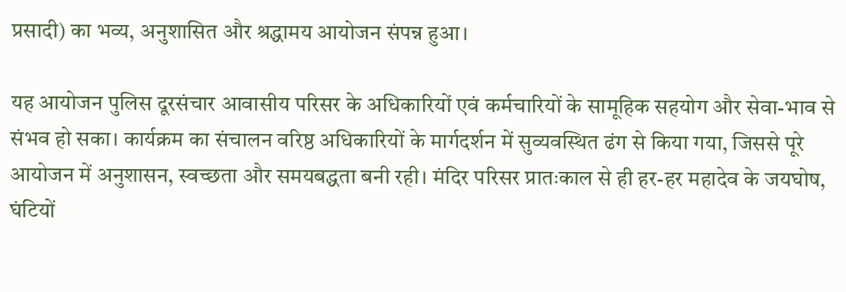प्रसादी) का भव्य, अनुशासित और श्रद्धामय आयोजन संपन्न हुआ।

यह आयोजन पुलिस दूरसंचार आवासीय परिसर के अधिकारियों एवं कर्मचारियों के सामूहिक सहयोग और सेवा-भाव से संभव हो सका। कार्यक्रम का संचालन वरिष्ठ अधिकारियों के मार्गदर्शन में सुव्यवस्थित ढंग से किया गया, जिससे पूरे आयोजन में अनुशासन, स्वच्छता और समयबद्धता बनी रही। मंदिर परिसर प्रातःकाल से ही हर-हर महादेव के जयघोष, घंटियों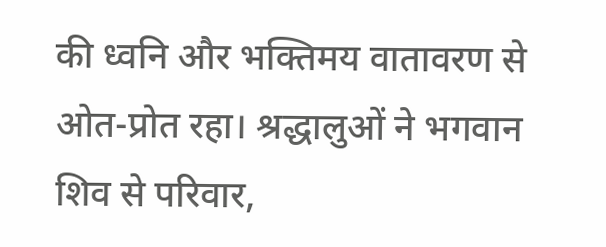की ध्वनि और भक्तिमय वातावरण से ओत-प्रोत रहा। श्रद्धालुओं ने भगवान शिव से परिवार,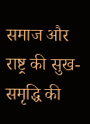समाज और राष्ट्र की सुख-समृद्धि की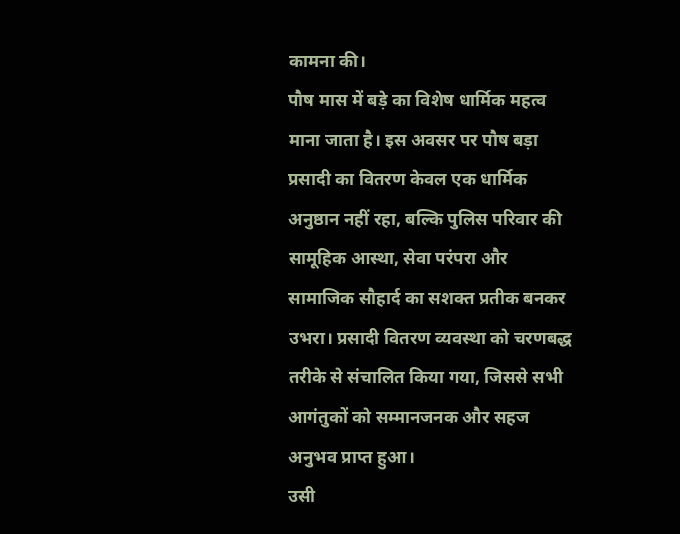कामना की।
पौष मास में बड़े का विशेष धार्मिक महत्व माना जाता है। इस अवसर पर पौष बड़ा प्रसादी का वितरण केवल एक धार्मिक अनुष्ठान नहीं रहा, बल्कि पुलिस परिवार की सामूहिक आस्था, सेवा परंपरा और सामाजिक सौहार्द का सशक्त प्रतीक बनकर उभरा। प्रसादी वितरण व्यवस्था को चरणबद्ध तरीके से संचालित किया गया, जिससे सभी आगंतुकों को सम्मानजनक और सहज अनुभव प्राप्त हुआ।
उसी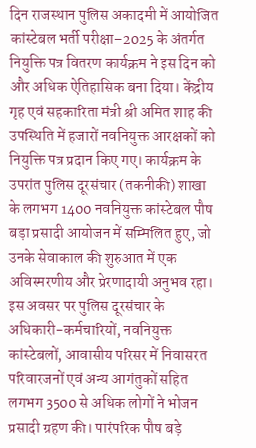दिन राजस्थान पुलिस अकादमी में आयोजित कांस्टेबल भर्ती परीक्षा–2025 के अंतर्गत नियुक्ति पत्र वितरण कार्यक्रम ने इस दिन को और अधिक ऐतिहासिक बना दिया। केंद्रीय गृह एवं सहकारिता मंत्री श्री अमित शाह की उपस्थिति में हजारों नवनियुक्त आरक्षकों को नियुक्ति पत्र प्रदान किए गए। कार्यक्रम के उपरांत पुलिस दूरसंचार (तकनीकी) शाखा के लगभग 1400 नवनियुक्त कांस्टेबल पौष बड़ा प्रसादी आयोजन में सम्मिलित हुए, जो उनके सेवाकाल की शुरुआत में एक अविस्मरणीय और प्रेरणादायी अनुभव रहा।
इस अवसर पर पुलिस दूरसंचार के अधिकारी-कर्मचारियों, नवनियुक्त कांस्टेबलों, आवासीय परिसर में निवासरत परिवारजनों एवं अन्य आगंतुकों सहित लगभग 3500 से अधिक लोगों ने भोजन प्रसादी ग्रहण की। पारंपरिक पौष बड़े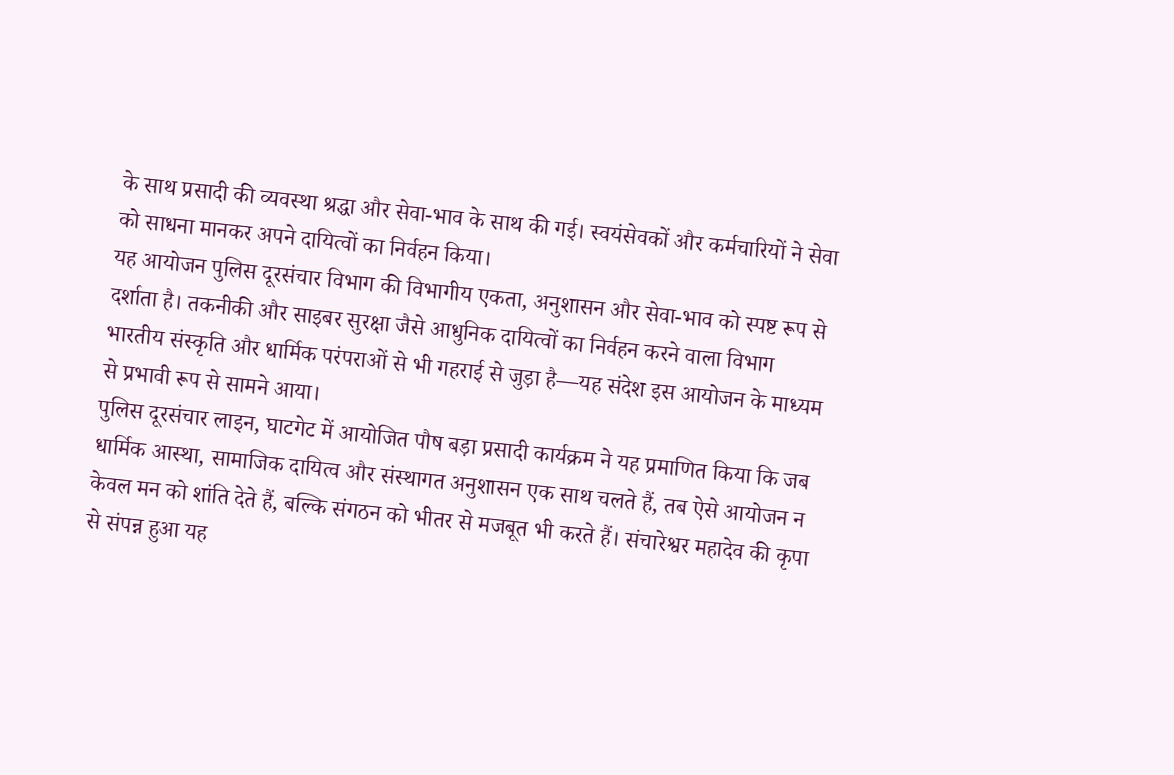के साथ प्रसादी की व्यवस्था श्रद्धा और सेवा-भाव के साथ की गई। स्वयंसेवकों और कर्मचारियों ने सेवा को साधना मानकर अपने दायित्वों का निर्वहन किया।
यह आयोजन पुलिस दूरसंचार विभाग की विभागीय एकता, अनुशासन और सेवा-भाव को स्पष्ट रूप से दर्शाता है। तकनीकी और साइबर सुरक्षा जैसे आधुनिक दायित्वों का निर्वहन करने वाला विभाग भारतीय संस्कृति और धार्मिक परंपराओं से भी गहराई से जुड़ा है—यह संदेश इस आयोजन के माध्यम से प्रभावी रूप से सामने आया।
पुलिस दूरसंचार लाइन, घाटगेट में आयोजित पौष बड़ा प्रसादी कार्यक्रम ने यह प्रमाणित किया कि जब धार्मिक आस्था, सामाजिक दायित्व और संस्थागत अनुशासन एक साथ चलते हैं, तब ऐसे आयोजन न केवल मन को शांति देते हैं, बल्कि संगठन को भीतर से मजबूत भी करते हैं। संचारेश्वर महादेव की कृपा से संपन्न हुआ यह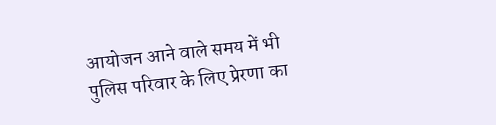आयोजन आने वाले समय में भी पुलिस परिवार के लिए प्रेरणा का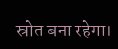स्रोत बना रहेगा।